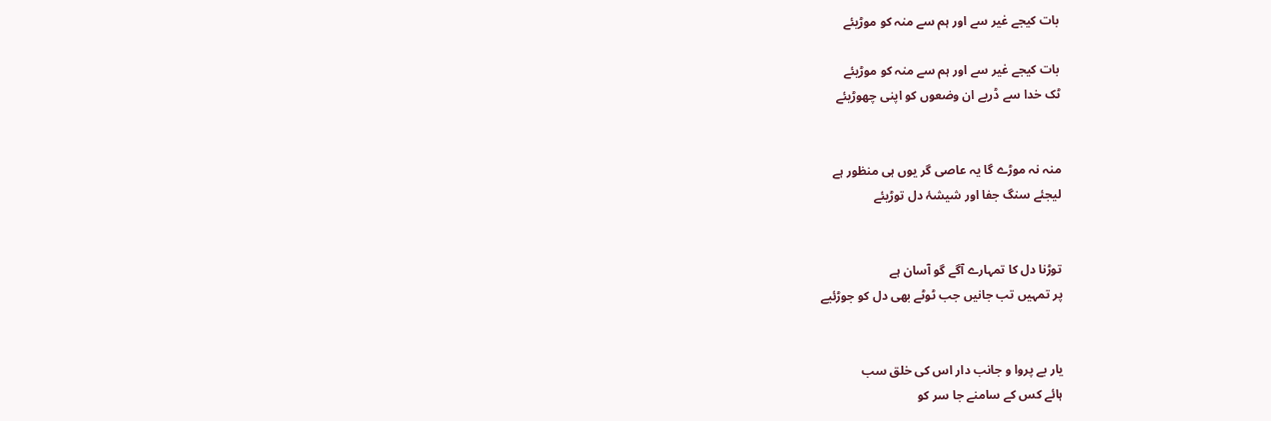بات کیجے غیر سے اور ہم سے منہ کو موڑیئے

بات کیجے غیر سے اور ہم سے منہ کو موڑیئے
ٹک خدا سے ڈریے ان وضعوں کو اپنی چھوڑیئے


منہ نہ موڑے گا یہ عاصی گر یوں ہی منظور ہے
لیجئے سنگ جفا اور شیشۂ دل توڑیئے


توڑنا دل کا تمہارے آگے گو آسان ہے
پر تمہیں تب جانیں جب ٹوٹے بھی دل کو جوڑئیے


یار بے پروا و جانب دار اس کی خلق سب
ہائے کس کے سامنے جا سر کو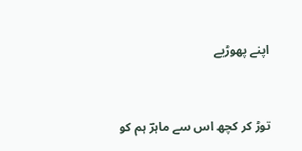اپنے پھوڑیے


توڑ کر کچھ اس سے ماہرؔ ہم کو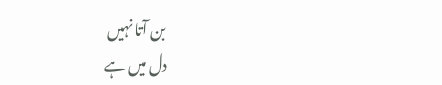بن آتا نہیں
دل میں ہے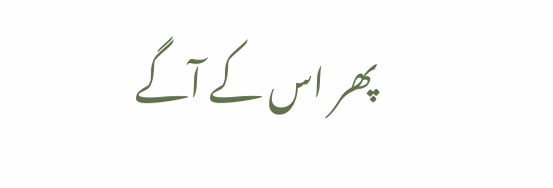پھر اس کے آگے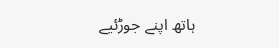ہاتھ اپنے جوڑئیے